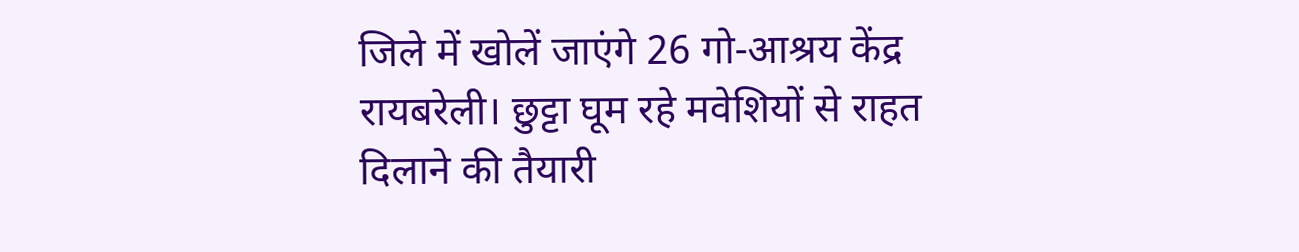जिले में खोलें जाएंगे 26 गो-आश्रय केंद्र
रायबरेली। छुट्टा घूम रहे मवेशियों से राहत दिलाने की तैयारी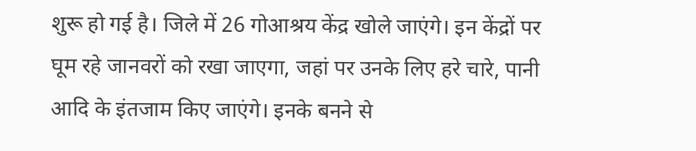शुरू हो गई है। जिले में 26 गोआश्रय केंद्र खोले जाएंगे। इन केंद्रों पर घूम रहे जानवरों को रखा जाएगा, जहां पर उनके लिए हरे चारे, पानी आदि के इंतजाम किए जाएंगे। इनके बनने से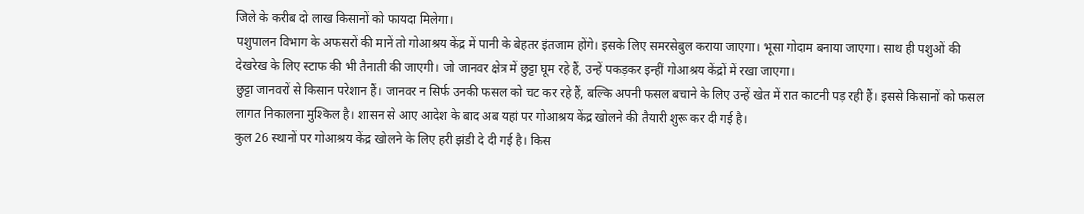जिले के करीब दो लाख किसानों को फायदा मिलेगा।
पशुपालन विभाग के अफसरों की मानें तो गोआश्रय केंद्र में पानी के बेहतर इंतजाम होंगे। इसके लिए समरसेबुल कराया जाएगा। भूसा गोदाम बनाया जाएगा। साथ ही पशुओं की देखरेख के लिए स्टाफ की भी तैनाती की जाएगी। जो जानवर क्षेत्र में छुट्टा घूम रहे हैं, उन्हें पकड़कर इन्हीं गोआश्रय केंद्रों में रखा जाएगा।
छुट्टा जानवरों से किसान परेशान हैं। जानवर न सिर्फ उनकी फसल को चट कर रहे हैं, बल्कि अपनी फसल बचाने के लिए उन्हें खेत में रात काटनी पड़ रही हैं। इससे किसानों को फसल लागत निकालना मुश्किल है। शासन से आए आदेश के बाद अब यहां पर गोआश्रय केंद्र खोलने की तैयारी शुरू कर दी गई है।
कुल 26 स्थानों पर गोआश्रय केंद्र खोलने के लिए हरी झंडी दे दी गई है। किस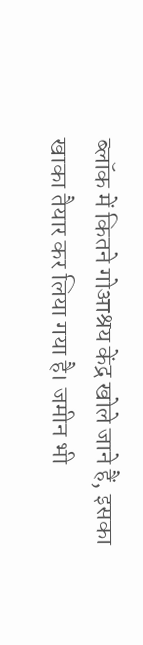ब्लॉक में कितने गोआश्रय केंद्र खोले जाने हैं, इसका खाका तैयार कर लिया गया है। जमीन भी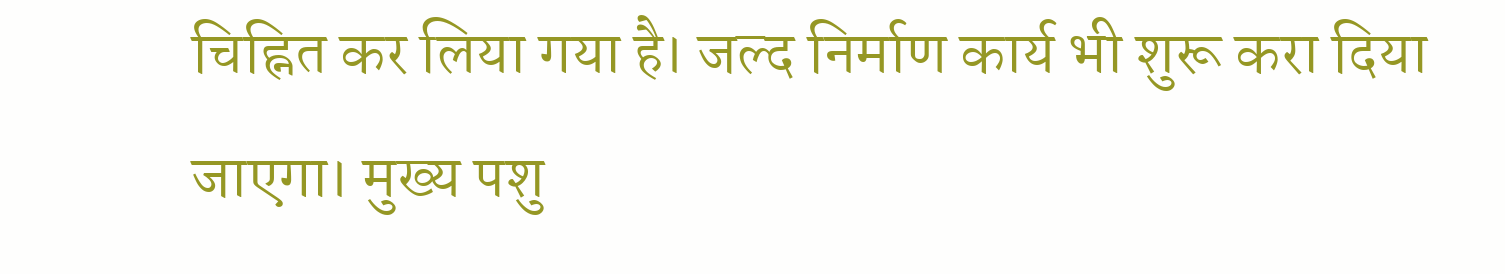चिह्नित कर लिया गया है। जल्द निर्माण कार्य भी शुरू करा दिया जाएगा। मुख्य पशु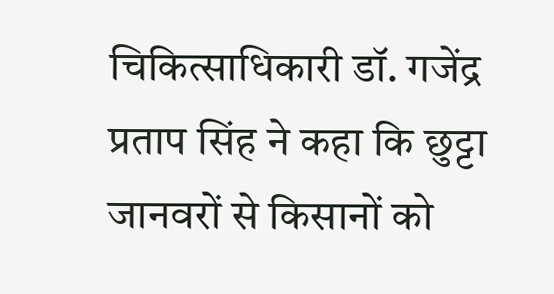चिकित्साधिकारी डॉ. गजेंद्र प्रताप सिंह ने कहा कि छुट्टा जानवरों से किसानों को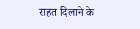राहत दिलाने के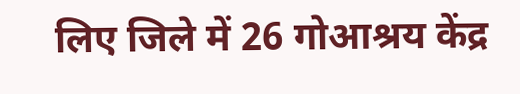लिए जिले में 26 गोआश्रय केंद्र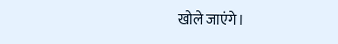खोले जाएंगे।